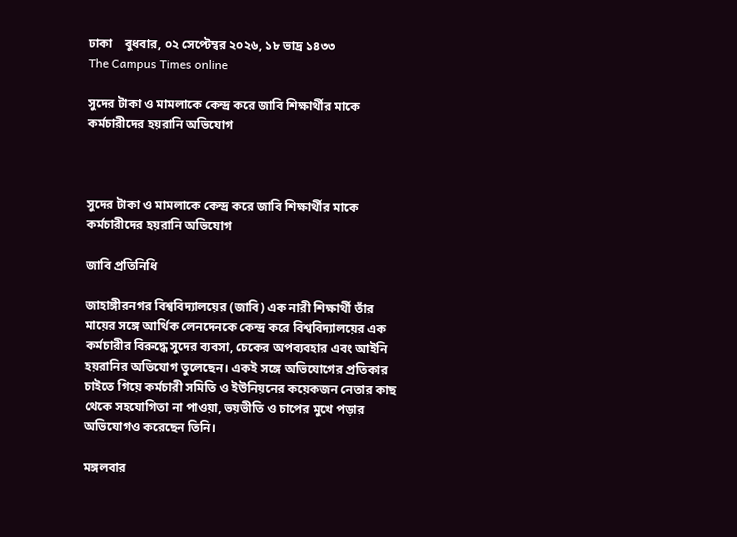ঢাকা    বুধবার, ০২ সেপ্টেম্বর ২০২৬, ১৮ ভাদ্র ১৪৩৩
The Campus Times online

সুদের টাকা ও মামলাকে কেন্দ্র করে জাবি শিক্ষার্থীর মাকে কর্মচারীদের হয়রানি অভিযোগ



সুদের টাকা ও মামলাকে কেন্দ্র করে জাবি শিক্ষার্থীর মাকে কর্মচারীদের হয়রানি অভিযোগ

জাবি প্রতিনিধি

জাহাঙ্গীরনগর বিশ্ববিদ্যালয়ের (জাবি) এক নারী শিক্ষার্থী তাঁর মায়ের সঙ্গে আর্থিক লেনদেনকে কেন্দ্র করে বিশ্ববিদ্যালয়ের এক কর্মচারীর বিরুদ্ধে সুদের ব্যবসা, চেকের অপব্যবহার এবং আইনি হয়রানির অভিযোগ তুলেছেন। একই সঙ্গে অভিযোগের প্রতিকার চাইতে গিয়ে কর্মচারী সমিতি ও ইউনিয়নের কয়েকজন নেতার কাছ থেকে সহযোগিতা না পাওয়া, ভয়ভীতি ও চাপের মুখে পড়ার অভিযোগও করেছেন তিনি।

মঙ্গলবার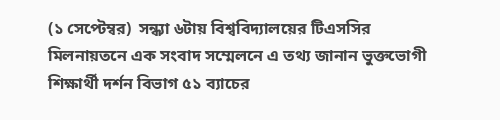(১ সেপ্টেম্বর)  সন্ধ্যা ৬টায় বিশ্ববিদ্যালয়ের টিএসসির মিলনায়তনে এক সংবাদ সম্মেলনে এ তথ্য জানান ভুক্তভোগী শিক্ষার্থী দর্শন বিভাগ ৫১ ব্যাচের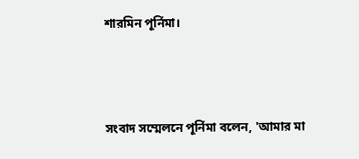শারমিন পূর্নিমা।



সংবাদ সম্মেলনে পূর্নিমা বলেন, 'আমার মা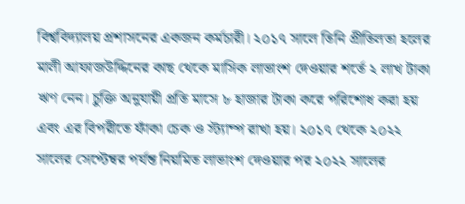বিশ্ববিদ্যালয় প্রশাসনের একজন কর্মচারী। ২০১৭ সালে তিনি প্রীতিলতা হলের মালী আফাজউদ্দিনের কাছ থেকে মাসিক লাভাংশ দেওয়ার শর্তে ২ লাখ টাকা ঋণ নেন। চুক্তি অনুযায়ী প্রতি মাসে ৮ হাজার টাকা করে পরিশোধ করা হয় এবং এর বিপরীতে ফাঁকা চেক ও স্ট্যাম্প রাখা হয়। ২০১৭ থেকে ২০২২ সালের সেপ্টেম্বর পর্যন্ত নিয়মিত লাভাংশ দেওয়ার পর ২০২২ সালের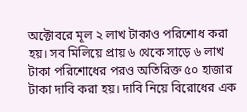অক্টোবরে মূল ২ লাখ টাকাও পরিশোধ করা হয়। সব মিলিয়ে প্রায় ৬ থেকে সাড়ে ৬ লাখ টাকা পরিশোধের পরও অতিরিক্ত ৫০ হাজার টাকা দাবি করা হয়। দাবি নিয়ে বিরোধের এক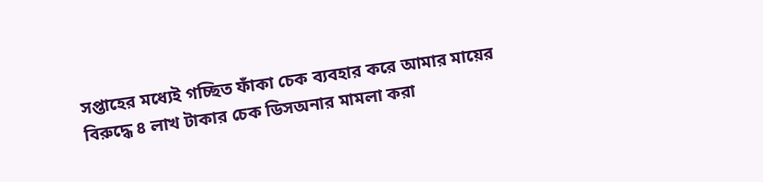সপ্তাহের মধ্যেই গচ্ছিত ফাঁকা চেক ব্যবহার করে আমার মায়ের বিরুদ্ধে ৪ লাখ টাকার চেক ডিসঅনার মামলা করা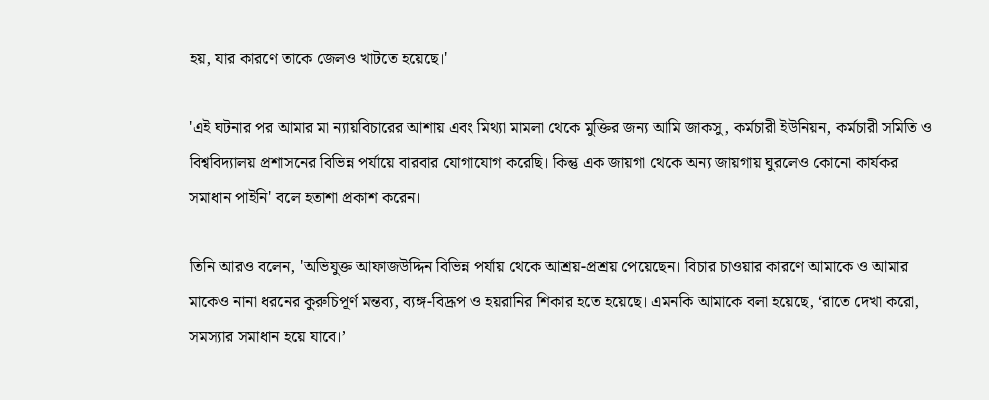হয়, যার কারণে তাকে জেলও খাটতে হয়েছে।'

'এই ঘটনার পর আমার মা ন্যায়বিচারের আশায় এবং মিথ্যা মামলা থেকে মুক্তির জন্য আমি জাকসু, কর্মচারী ইউনিয়ন, কর্মচারী সমিতি ও বিশ্ববিদ্যালয় প্রশাসনের বিভিন্ন পর্যায়ে বারবার যোগাযোগ করেছি। কিন্তু এক জায়গা থেকে অন্য জায়গায় ঘুরলেও কোনো কার্যকর সমাধান পাইনি' বলে হতাশা প্রকাশ করেন।

তিনি আরও বলেন, 'অভিযুক্ত আফাজউদ্দিন বিভিন্ন পর্যায় থেকে আশ্রয়-প্রশ্রয় পেয়েছেন। বিচার চাওয়ার কারণে আমাকে ও আমার মাকেও নানা ধরনের কুরুচিপূর্ণ মন্তব্য, ব্যঙ্গ-বিদ্রূপ ও হয়রানির শিকার হতে হয়েছে। এমনকি আমাকে বলা হয়েছে, ‘রাতে দেখা করো, সমস্যার সমাধান হয়ে যাবে।’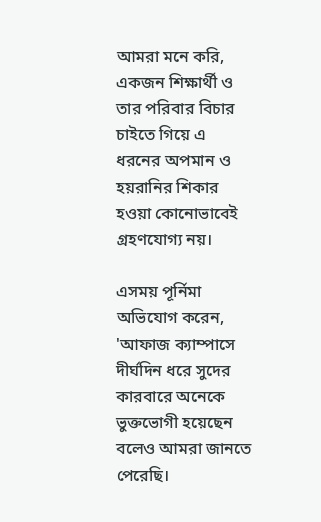আমরা মনে করি, একজন শিক্ষার্থী ও তার পরিবার বিচার চাইতে গিয়ে এ ধরনের অপমান ও হয়রানির শিকার হওয়া কোনোভাবেই গ্রহণযোগ্য নয়।

এসময় পূর্নিমা অভিযোগ করেন, 'আফাজ ক্যাম্পাসে দীর্ঘদিন ধরে সুদের কারবারে অনেকে ভুক্তভোগী হয়েছেন বলেও আমরা জানতে পেরেছি।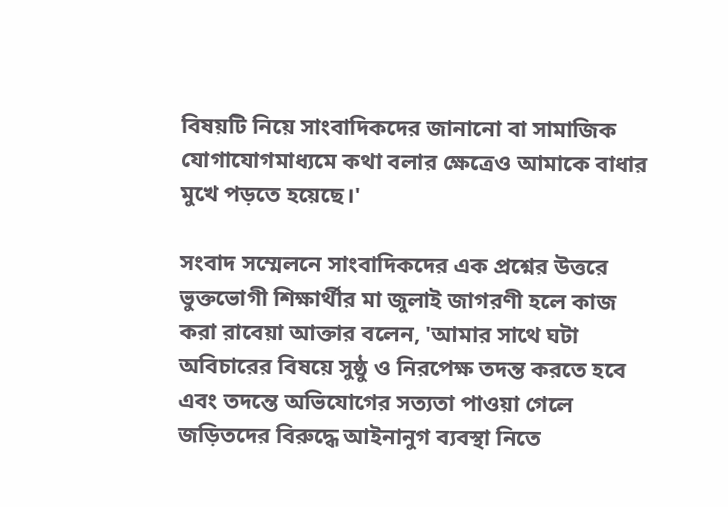বিষয়টি নিয়ে সাংবাদিকদের জানানো বা সামাজিক যোগাযোগমাধ্যমে কথা বলার ক্ষেত্রেও আমাকে বাধার মুখে পড়তে হয়েছে।'

সংবাদ সম্মেলনে সাংবাদিকদের এক প্রশ্নের উত্তরে ভুক্তভোগী শিক্ষার্থীর মা জুলাই জাগরণী হলে কাজ করা রাবেয়া আক্তার বলেন, 'আমার সাথে ঘটা অবিচারের বিষয়ে সুষ্ঠু ও নিরপেক্ষ তদন্ত করতে হবে এবং তদন্তে অভিযোগের সত্যতা পাওয়া গেলে জড়িতদের বিরুদ্ধে আইনানুগ ব্যবস্থা নিতে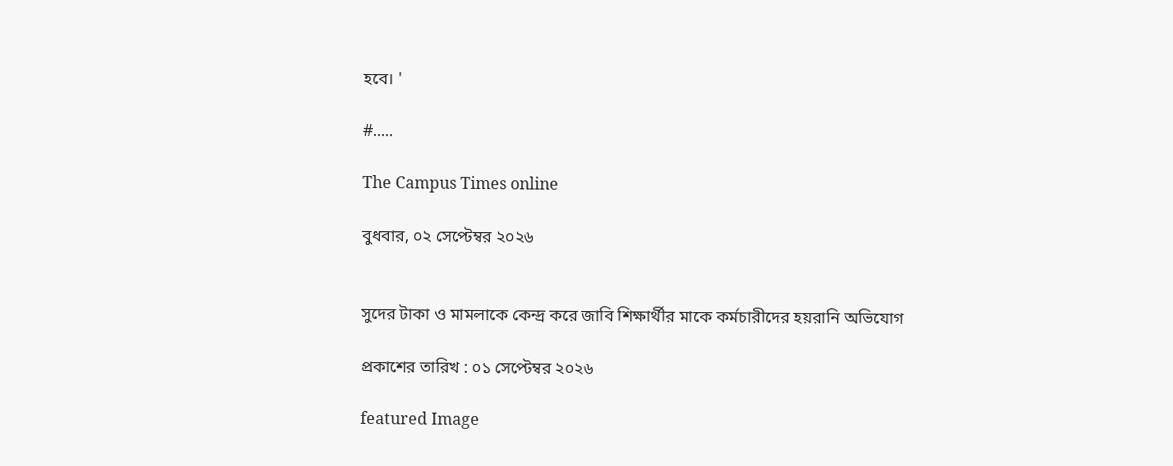হবে। '

#.....

The Campus Times online

বুধবার, ০২ সেপ্টেম্বর ২০২৬


সুদের টাকা ও মামলাকে কেন্দ্র করে জাবি শিক্ষার্থীর মাকে কর্মচারীদের হয়রানি অভিযোগ

প্রকাশের তারিখ : ০১ সেপ্টেম্বর ২০২৬

featured Image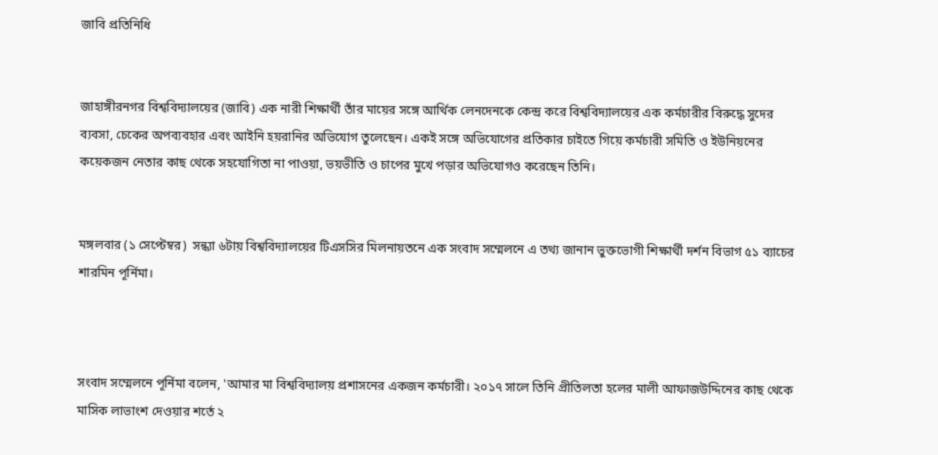জাবি প্রতিনিধি


জাহাঙ্গীরনগর বিশ্ববিদ্যালয়ের (জাবি) এক নারী শিক্ষার্থী তাঁর মায়ের সঙ্গে আর্থিক লেনদেনকে কেন্দ্র করে বিশ্ববিদ্যালয়ের এক কর্মচারীর বিরুদ্ধে সুদের ব্যবসা, চেকের অপব্যবহার এবং আইনি হয়রানির অভিযোগ তুলেছেন। একই সঙ্গে অভিযোগের প্রতিকার চাইতে গিয়ে কর্মচারী সমিতি ও ইউনিয়নের কয়েকজন নেতার কাছ থেকে সহযোগিতা না পাওয়া, ভয়ভীতি ও চাপের মুখে পড়ার অভিযোগও করেছেন তিনি।


মঙ্গলবার (১ সেপ্টেম্বর)  সন্ধ্যা ৬টায় বিশ্ববিদ্যালয়ের টিএসসির মিলনায়তনে এক সংবাদ সম্মেলনে এ তথ্য জানান ভুক্তভোগী শিক্ষার্থী দর্শন বিভাগ ৫১ ব্যাচের শারমিন পূর্নিমা।



সংবাদ সম্মেলনে পূর্নিমা বলেন, 'আমার মা বিশ্ববিদ্যালয় প্রশাসনের একজন কর্মচারী। ২০১৭ সালে তিনি প্রীতিলতা হলের মালী আফাজউদ্দিনের কাছ থেকে মাসিক লাভাংশ দেওয়ার শর্তে ২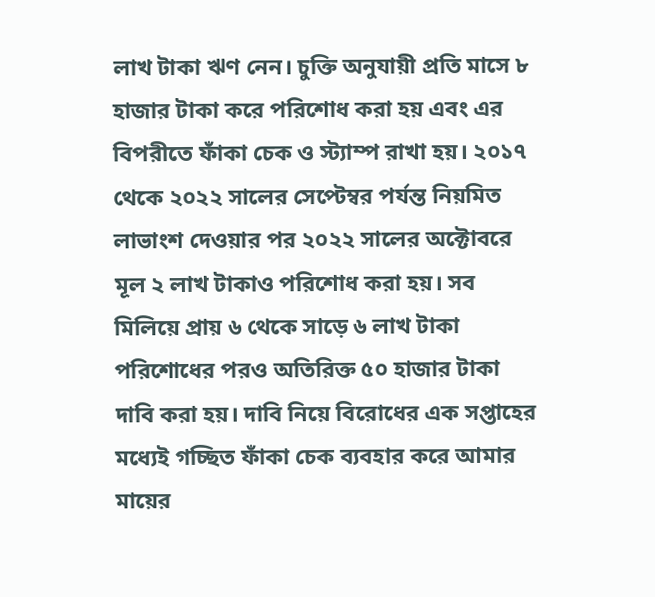লাখ টাকা ঋণ নেন। চুক্তি অনুযায়ী প্রতি মাসে ৮ হাজার টাকা করে পরিশোধ করা হয় এবং এর বিপরীতে ফাঁকা চেক ও স্ট্যাম্প রাখা হয়। ২০১৭ থেকে ২০২২ সালের সেপ্টেম্বর পর্যন্ত নিয়মিত লাভাংশ দেওয়ার পর ২০২২ সালের অক্টোবরে মূল ২ লাখ টাকাও পরিশোধ করা হয়। সব মিলিয়ে প্রায় ৬ থেকে সাড়ে ৬ লাখ টাকা পরিশোধের পরও অতিরিক্ত ৫০ হাজার টাকা দাবি করা হয়। দাবি নিয়ে বিরোধের এক সপ্তাহের মধ্যেই গচ্ছিত ফাঁকা চেক ব্যবহার করে আমার মায়ের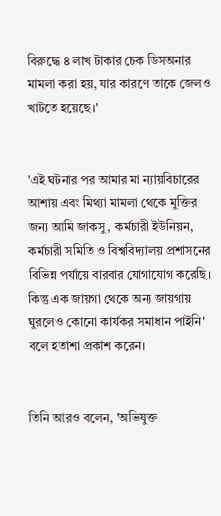বিরুদ্ধে ৪ লাখ টাকার চেক ডিসঅনার মামলা করা হয়, যার কারণে তাকে জেলও খাটতে হয়েছে।'


'এই ঘটনার পর আমার মা ন্যায়বিচারের আশায় এবং মিথ্যা মামলা থেকে মুক্তির জন্য আমি জাকসু, কর্মচারী ইউনিয়ন, কর্মচারী সমিতি ও বিশ্ববিদ্যালয় প্রশাসনের বিভিন্ন পর্যায়ে বারবার যোগাযোগ করেছি। কিন্তু এক জায়গা থেকে অন্য জায়গায় ঘুরলেও কোনো কার্যকর সমাধান পাইনি' বলে হতাশা প্রকাশ করেন।


তিনি আরও বলেন, 'অভিযুক্ত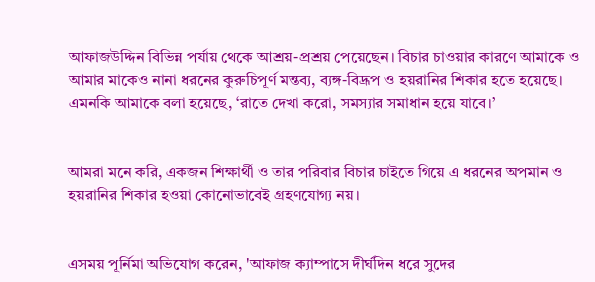আফাজউদ্দিন বিভিন্ন পর্যায় থেকে আশ্রয়-প্রশ্রয় পেয়েছেন। বিচার চাওয়ার কারণে আমাকে ও আমার মাকেও নানা ধরনের কুরুচিপূর্ণ মন্তব্য, ব্যঙ্গ-বিদ্রূপ ও হয়রানির শিকার হতে হয়েছে। এমনকি আমাকে বলা হয়েছে, ‘রাতে দেখা করো, সমস্যার সমাধান হয়ে যাবে।’


আমরা মনে করি, একজন শিক্ষার্থী ও তার পরিবার বিচার চাইতে গিয়ে এ ধরনের অপমান ও হয়রানির শিকার হওয়া কোনোভাবেই গ্রহণযোগ্য নয়।


এসময় পূর্নিমা অভিযোগ করেন, 'আফাজ ক্যাম্পাসে দীর্ঘদিন ধরে সুদের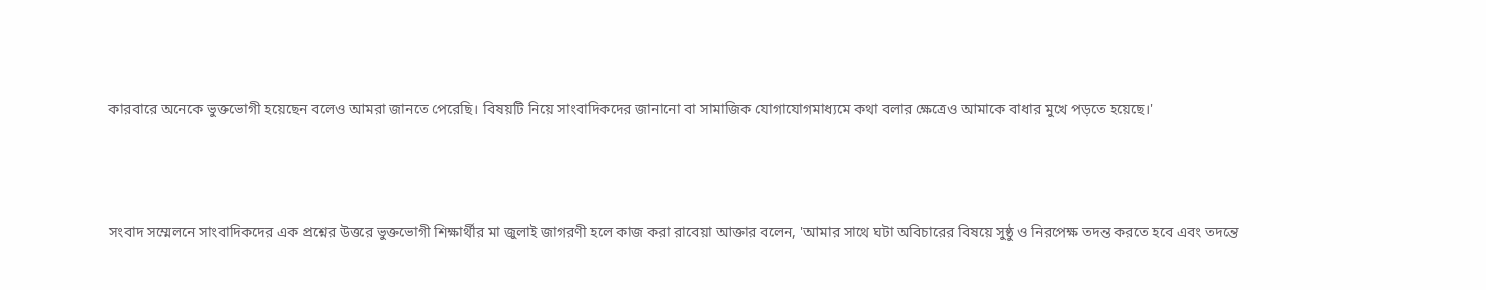কারবারে অনেকে ভুক্তভোগী হয়েছেন বলেও আমরা জানতে পেরেছি। বিষয়টি নিয়ে সাংবাদিকদের জানানো বা সামাজিক যোগাযোগমাধ্যমে কথা বলার ক্ষেত্রেও আমাকে বাধার মুখে পড়তে হয়েছে।'



সংবাদ সম্মেলনে সাংবাদিকদের এক প্রশ্নের উত্তরে ভুক্তভোগী শিক্ষার্থীর মা জুলাই জাগরণী হলে কাজ করা রাবেয়া আক্তার বলেন, 'আমার সাথে ঘটা অবিচারের বিষয়ে সুষ্ঠু ও নিরপেক্ষ তদন্ত করতে হবে এবং তদন্তে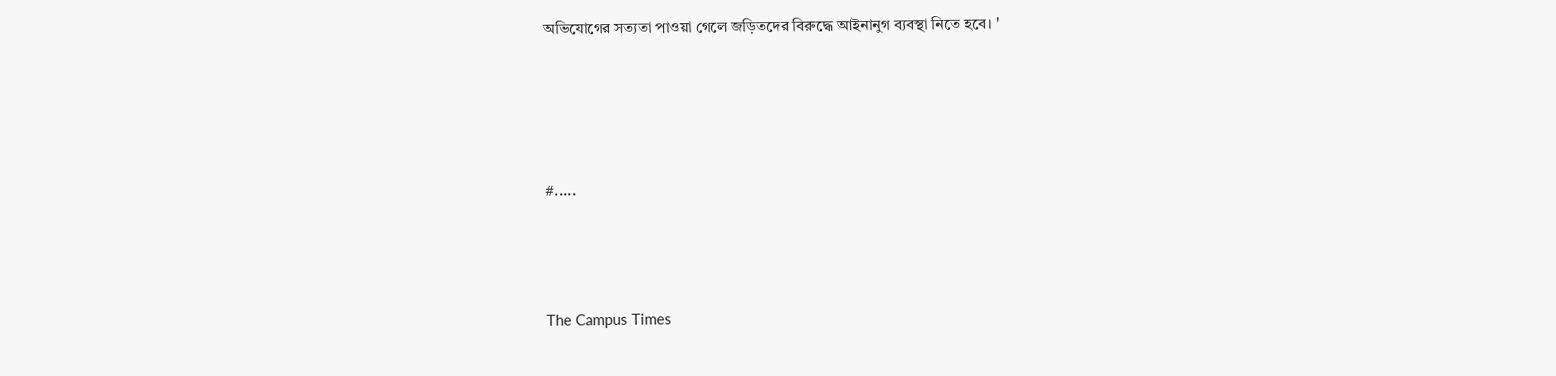অভিযোগের সত্যতা পাওয়া গেলে জড়িতদের বিরুদ্ধে আইনানুগ ব্যবস্থা নিতে হবে। '




#.....



The Campus Times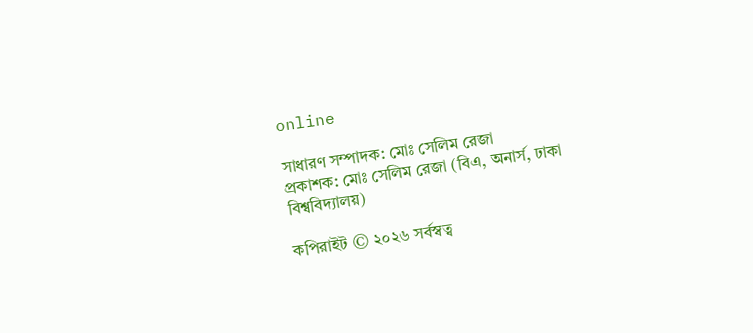online

সাধারণ সম্পাদক: মোঃ সেলিম রেজা
প্রকাশক: মোঃ সেলিম রেজা (বিএ, অনার্স, ঢাকা বিশ্ববিদ্যালয়)

কপিরাইট © ২০২৬ সর্বস্বত্ব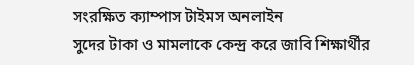সংরক্ষিত ক্যাম্পাস টাইমস অনলাইন
সুদের টাকা ও মামলাকে কেন্দ্র করে জাবি শিক্ষার্থীর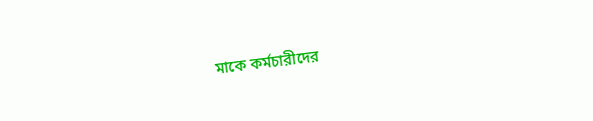মাকে কর্মচারীদের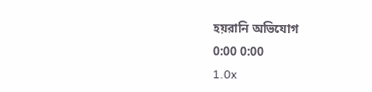হয়রানি অভিযোগ
0:00 0:00
1.0x